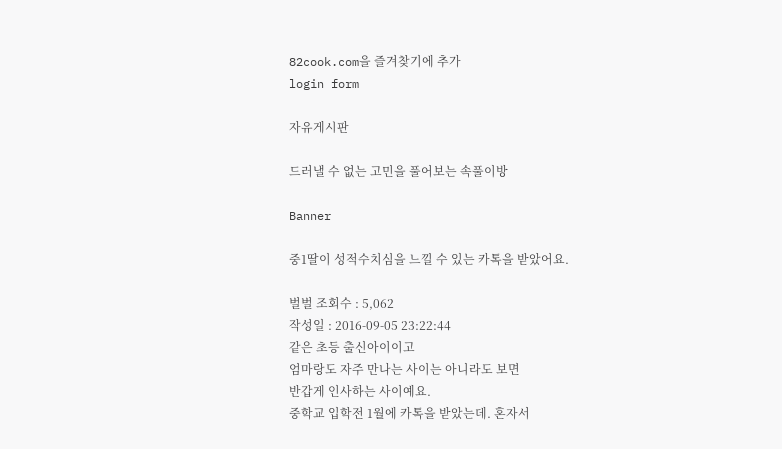82cook.com을 즐겨찾기에 추가
login form

자유게시판

드러낼 수 없는 고민을 풀어보는 속풀이방

Banner

중1딸이 성적수치심을 느낄 수 있는 카톡을 받았어요.

벌벌 조회수 : 5,062
작성일 : 2016-09-05 23:22:44
같은 초등 출신아이이고
엄마랑도 자주 만나는 사이는 아니라도 보면
반갑게 인사하는 사이예요.
중학교 입학전 1월에 카톡을 받았는데. 혼자서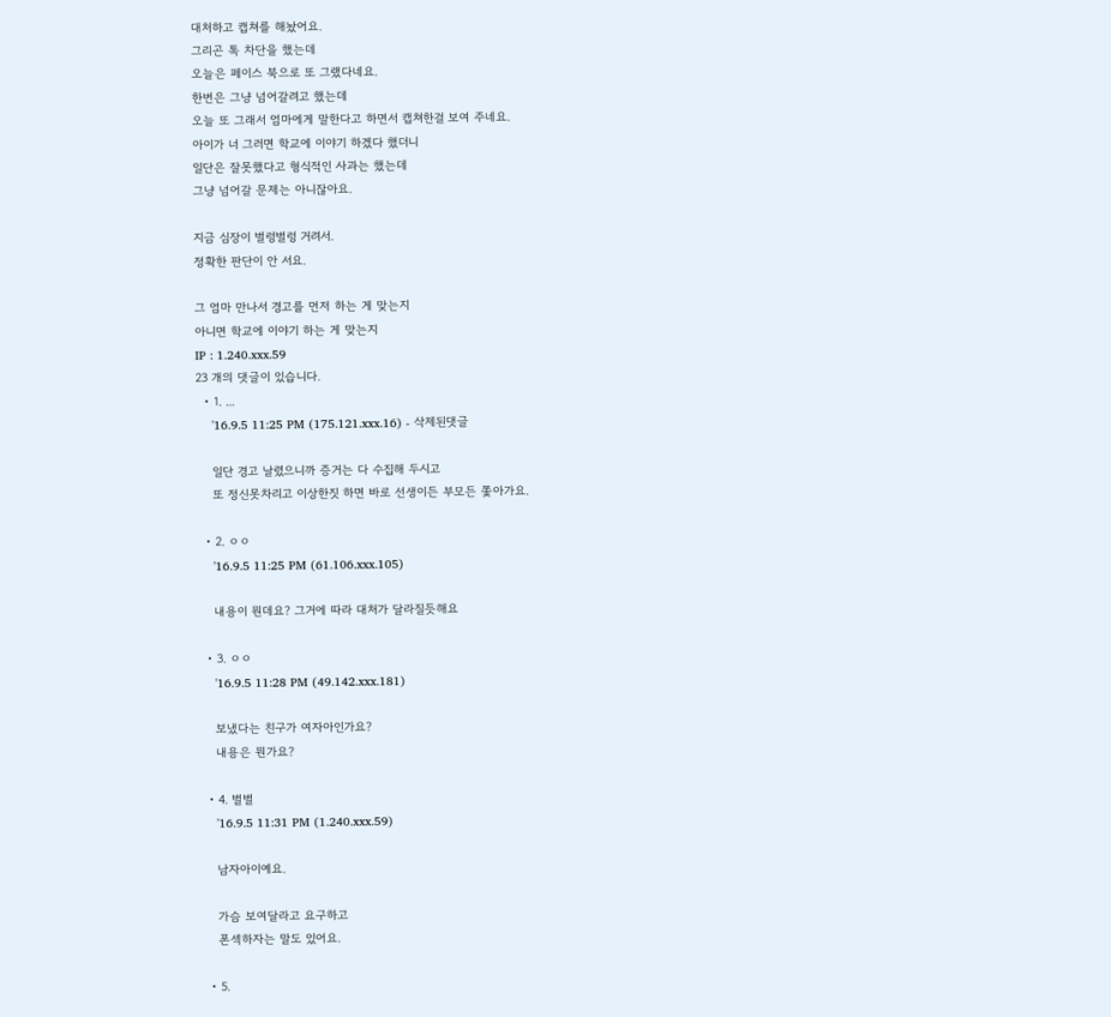대처하고 캡쳐를 해놨어요.
그리곤 톡 차단을 했는데
오늘은 페이스 북으로 또 그랬다네요.
한번은 그냥 넘어갈려고 했는데
오늘 또 그래서 엄마에게 말한다고 하면서 캡쳐한걸 보여 주네요.
아이가 너 그러면 학교에 이야기 하겠다 했더니
일단은 잘못했다고 형식적인 사과는 했는데
그냥 넘어갈 문제는 아니잖아요.

지금 심장이 벌렁벌렁 거려서.
정확한 판단이 안 서요.

그 엄마 만나서 경고를 먼저 하는 게 맞는지
아니면 학교에 이야기 하는 게 맞는지
IP : 1.240.xxx.59
23 개의 댓글이 있습니다.
  • 1. ...
    '16.9.5 11:25 PM (175.121.xxx.16) - 삭제된댓글

    일단 경고 날렸으니까 증거는 다 수집해 두시고
    또 정신못차리고 이상한짓 하면 바로 선생이든 부모든 쫓아가요.

  • 2. ㅇㅇ
    '16.9.5 11:25 PM (61.106.xxx.105)

    내용이 뭔데요? 그거에 따라 대처가 달라질듯해요

  • 3. ㅇㅇ
    '16.9.5 11:28 PM (49.142.xxx.181)

    보냈다는 친구가 여자아인가요?
    내용은 뭔가요?

  • 4. 벌벌
    '16.9.5 11:31 PM (1.240.xxx.59)

    남자아이예요.

    가슴 보여달라고 요구하고
    폰섹하자는 말도 있어요.

  • 5.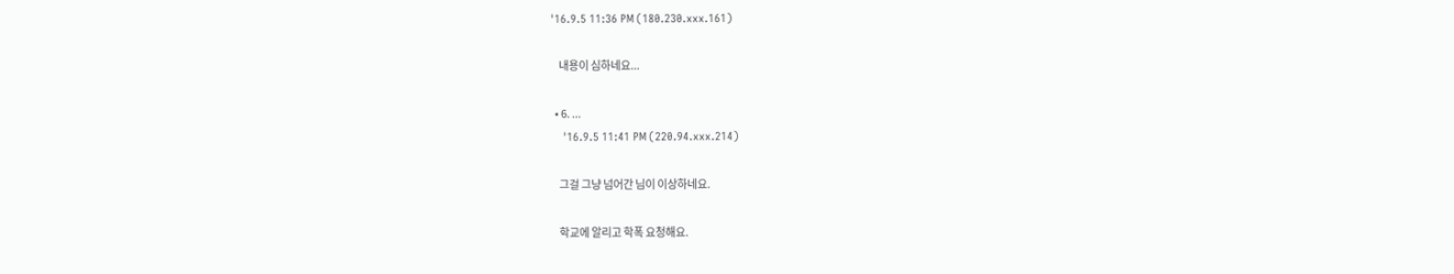'16.9.5 11:36 PM (180.230.xxx.161)

    내용이 심하네요...

  • 6. ...
    '16.9.5 11:41 PM (220.94.xxx.214)

    그걸 그냥 넘어간 님이 이상하네요.

    학교에 알리고 학폭 요청해요.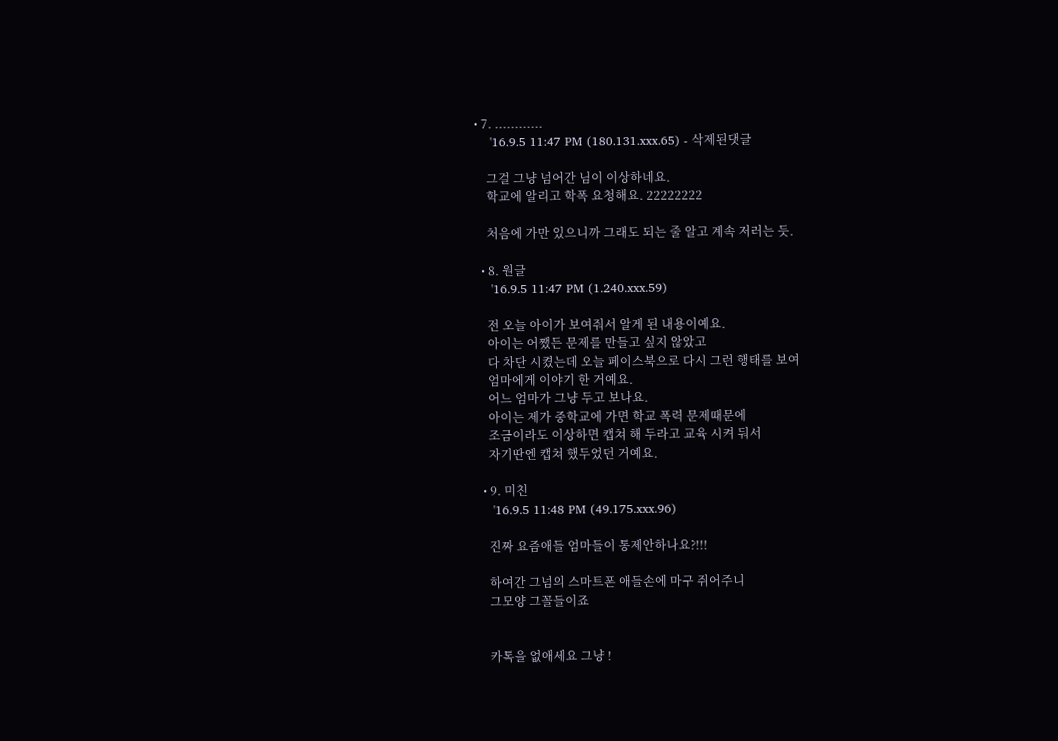• 7. ............
    '16.9.5 11:47 PM (180.131.xxx.65) - 삭제된댓글

    그걸 그냥 넘어간 님이 이상하네요.
    학교에 알리고 학폭 요청해요. 22222222

    처음에 가만 있으니까 그래도 되는 줄 알고 계속 저러는 듯.

  • 8. 원글
    '16.9.5 11:47 PM (1.240.xxx.59)

    전 오늘 아이가 보여줘서 알게 된 내용이예요.
    아이는 어쨌든 문제를 만들고 싶지 않았고
    다 차단 시켰는데 오늘 페이스북으로 다시 그런 행태를 보여
    엄마에게 이야기 한 거예요.
    어느 엄마가 그냥 두고 보나요.
    아이는 제가 중학교에 가면 학교 폭력 문제때문에
    조금이라도 이상하면 캡쳐 해 두라고 교육 시켜 둬서
    자기딴엔 캡쳐 했두었던 거예요.

  • 9. 미친
    '16.9.5 11:48 PM (49.175.xxx.96)

    진짜 요즘애들 엄마들이 통제안하나요?!!!

    하여간 그넘의 스마트폰 애들손에 마구 쥐어주니
    그모양 그꼴들이죠


    카톡을 없애세요 그냥 !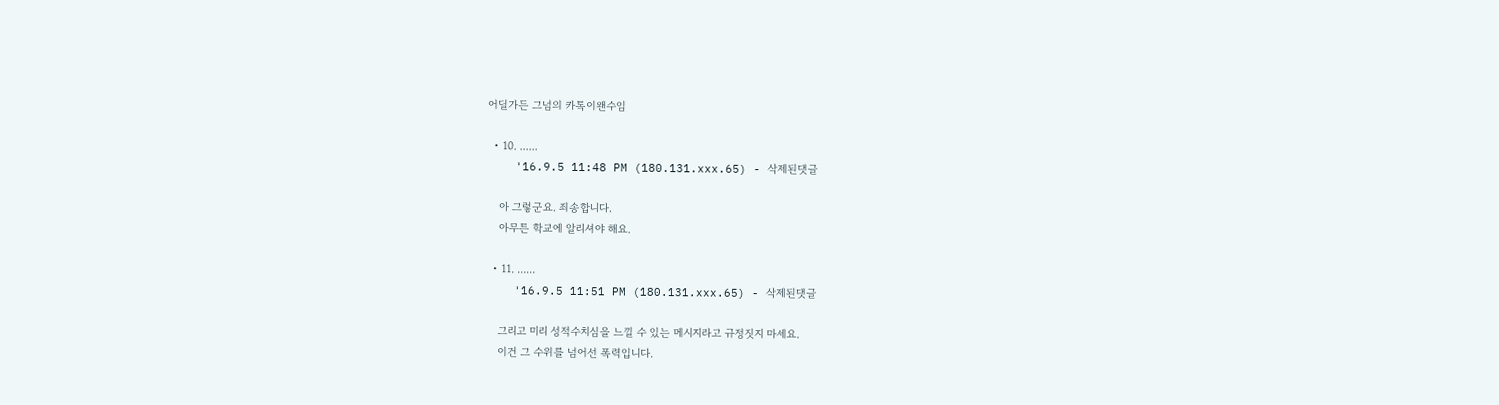어딜가든 그넘의 카톡이왠수임

  • 10. ......
    '16.9.5 11:48 PM (180.131.xxx.65) - 삭제된댓글

    아 그렇군요. 죄송합니다.
    아무튼 학교에 알리셔야 해요.

  • 11. ......
    '16.9.5 11:51 PM (180.131.xxx.65) - 삭제된댓글

    그리고 미리 성적수치심을 느낄 수 있는 메시지라고 규정짓지 마세요.
    이건 그 수위를 넘어선 폭력입니다.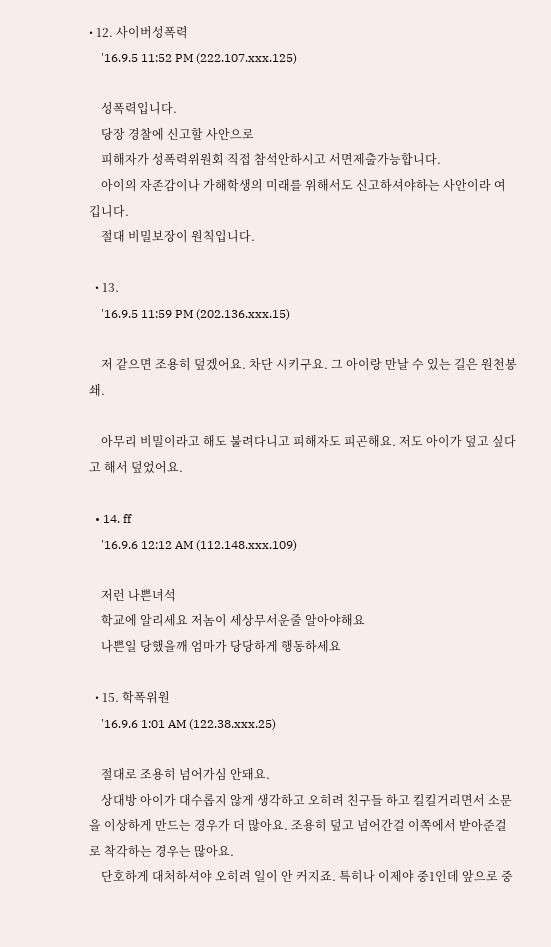• 12. 사이버성폭력
    '16.9.5 11:52 PM (222.107.xxx.125)

    성폭력입니다.
    당장 경찰에 신고할 사안으로
    피해자가 성폭력위원회 직접 참석안하시고 서면제출가능합니다.
    아이의 자존감이나 가해학생의 미래를 위해서도 신고하셔야하는 사안이라 여깁니다.
    절대 비밀보장이 원칙입니다.

  • 13.
    '16.9.5 11:59 PM (202.136.xxx.15)

    저 같으면 조용히 덮겠어요. 차단 시키구요. 그 아이랑 만날 수 있는 길은 원천봉쇄.

    아무리 비밀이라고 해도 불려다니고 피해자도 피곤해요. 저도 아이가 덮고 싶다고 해서 덮었어요.

  • 14. ff
    '16.9.6 12:12 AM (112.148.xxx.109)

    저런 나쁜녀석
    학교에 알리세요 저놈이 세상무서운줄 알아야해요
    나쁜일 당했을깨 엄마가 당당하게 행동하세요

  • 15. 학폭위원
    '16.9.6 1:01 AM (122.38.xxx.25)

    절대로 조용히 넘어가심 안돼요.
    상대방 아이가 대수롭지 않게 생각하고 오히려 친구들 하고 킬킬거리면서 소문을 이상하게 만드는 경우가 더 많아요. 조용히 덮고 넘어간걸 이쪽에서 받아준걸로 착각하는 경우는 많아요.
    단호하게 대처하셔야 오히려 일이 안 커지죠. 특히나 이제야 중1인데 앞으로 중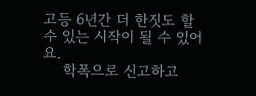고등 6년간 더 한짓도 할 수 있는 시작이 될 수 있어요.
    학폭으로 신고하고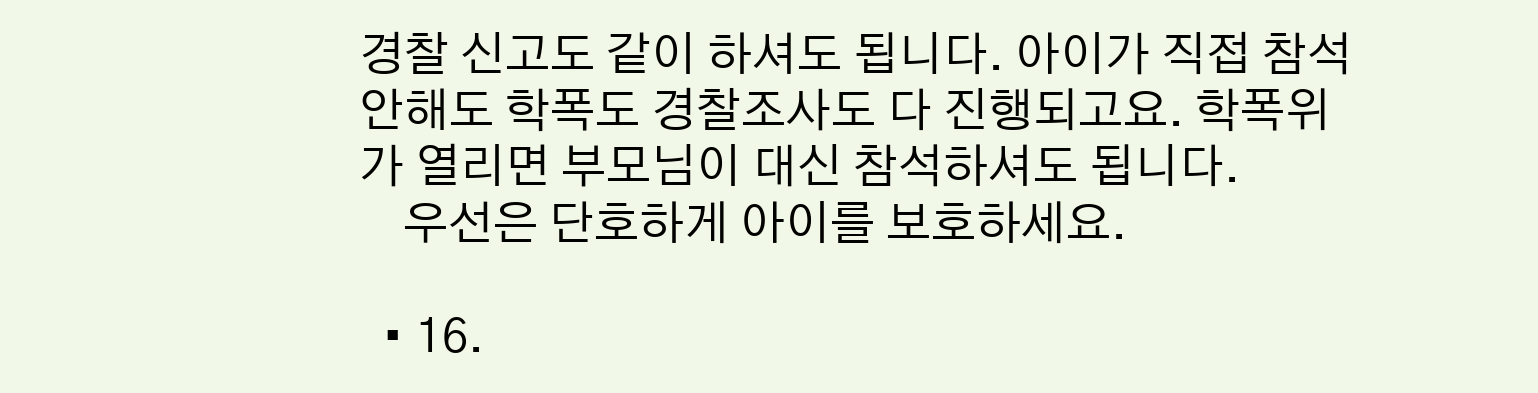경찰 신고도 같이 하셔도 됩니다. 아이가 직접 참석 안해도 학폭도 경찰조사도 다 진행되고요. 학폭위가 열리면 부모님이 대신 참석하셔도 됩니다.
    우선은 단호하게 아이를 보호하세요.

  • 16.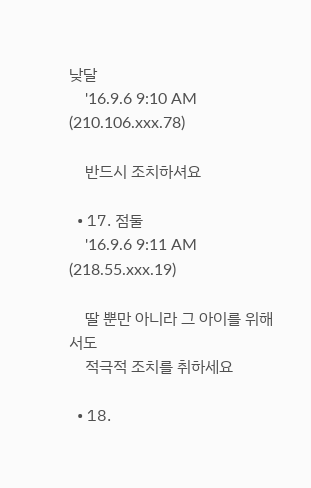낮달
    '16.9.6 9:10 AM (210.106.xxx.78)

    반드시 조치하셔요

  • 17. 점둘
    '16.9.6 9:11 AM (218.55.xxx.19)

    딸 뿐만 아니라 그 아이를 위해서도
    적극적 조치를 취하세요

  • 18.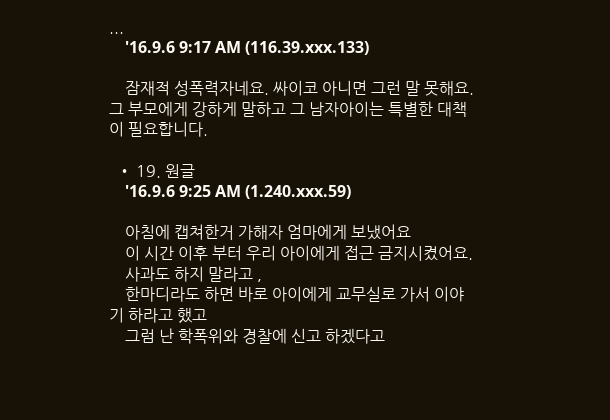...
    '16.9.6 9:17 AM (116.39.xxx.133)

    잠재적 성폭력자네요. 싸이코 아니면 그런 말 못해요. 그 부모에게 강하게 말하고 그 남자아이는 특별한 대책이 필요합니다.

  • 19. 원글
    '16.9.6 9:25 AM (1.240.xxx.59)

    아침에 캡쳐한거 가해자 엄마에게 보냈어요
    이 시간 이후 부터 우리 아이에게 접근 금지시켰어요.
    사과도 하지 말라고 ,
    한마디라도 하면 바로 아이에게 교무실로 가서 이야기 하라고 했고
    그럼 난 학폭위와 경찰에 신고 하겠다고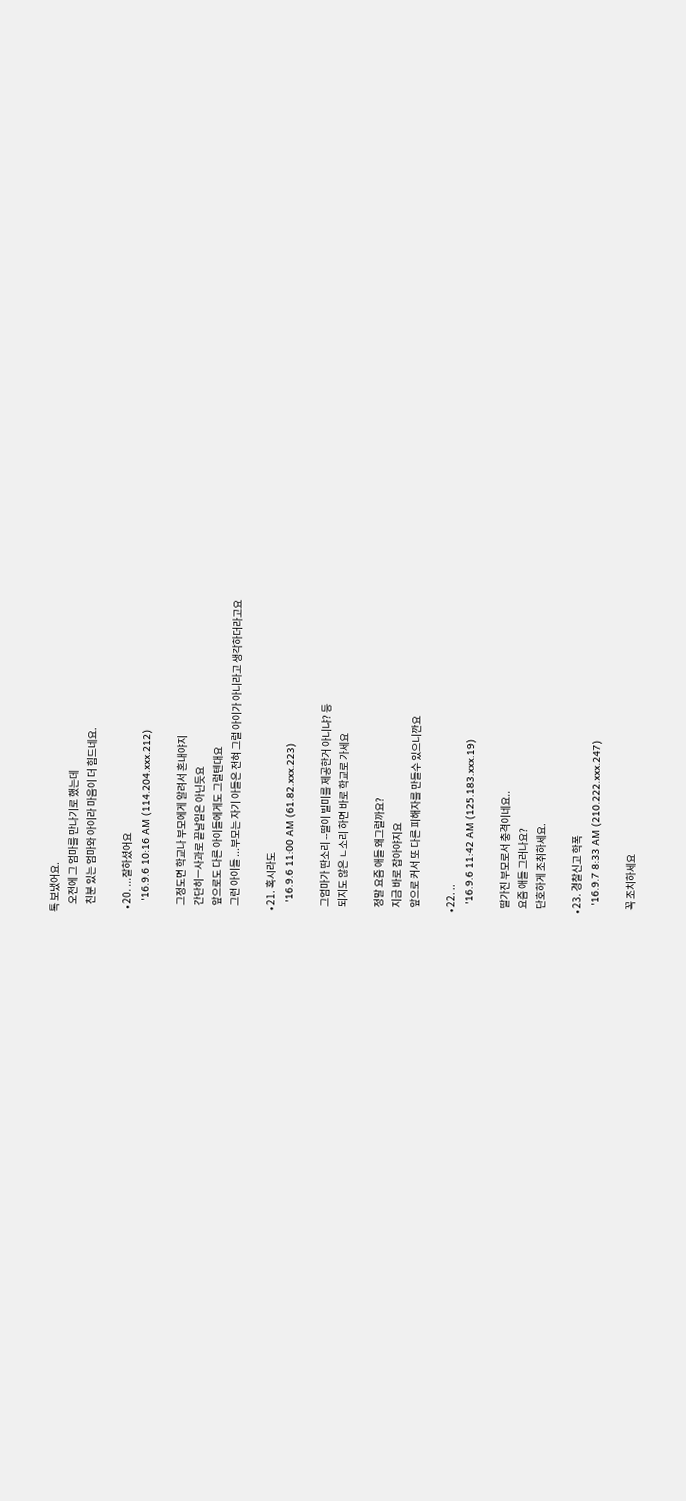톡 보냈어요.
    오전에 그 엄마를 만나기로 했는데
    친분 있는 엄마와 아이라 마음이 더 힘드네요.

  • 20. ...잘하셨어요
    '16.9.6 10:16 AM (114.204.xxx.212)

    그정도면 학교나 부모에게 알려서 혼내야지
    간단히ㅡ사과로 끝날일은 아닌듯요
    앞으로도 다른 아이들에게도 그럴텐대요
    그런 아이들 ...부모는 자기 아들은 전혀 그럴 아이가 아니라고 생각하더라고요

  • 21. 혹시라도
    '16.9.6 11:00 AM (61.82.xxx.223)

    그엄마가 딴소리 --딸이 빌미를 제공한거 아니냐? 등
    되지도 않은 ㄴ소리 하면 바로 학교로 가세요

    정말 요즘 애들 왜그럴까요?
    지금 바로 잡아야지요
    앞으로 커서 또 다른 피해자를 만들수 있으니깐요

  • 22. ..
    '16.9.6 11:42 AM (125.183.xxx.19)

    딸가진 부모로서 충격이네요..
    요즘 애들 그러나요?
    단호하게 조취하세요.

  • 23. 경찰신고 학폭
    '16.9.7 8:33 AM (210.222.xxx.247)

    꼭 조치하세요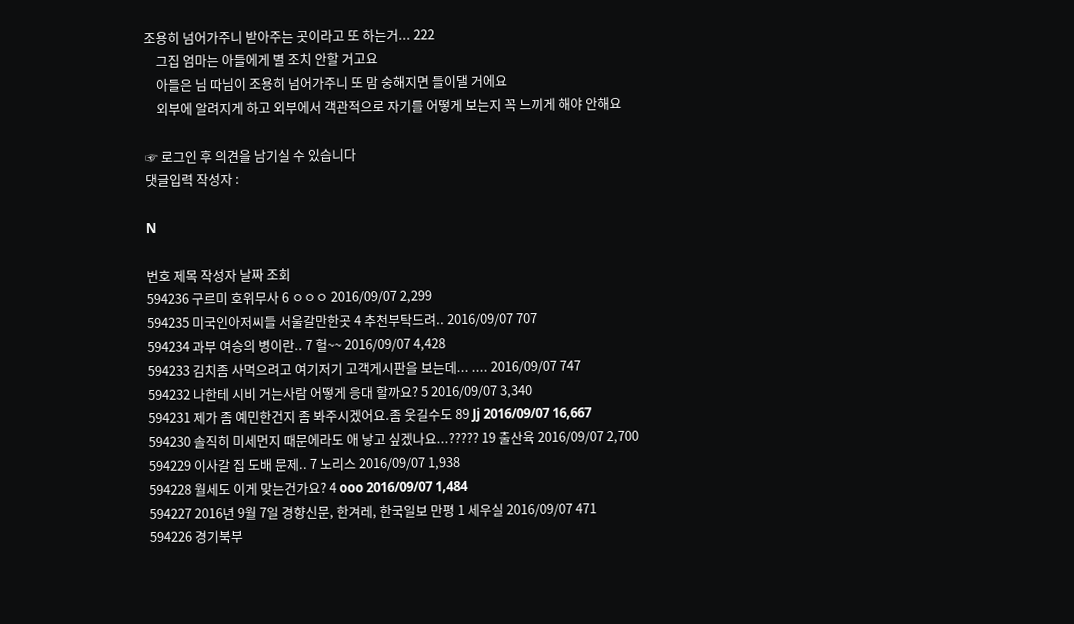조용히 넘어가주니 받아주는 곳이라고 또 하는거... 222
    그집 엄마는 아들에게 별 조치 안할 거고요
    아들은 님 따님이 조용히 넘어가주니 또 맘 숭해지면 들이댈 거에요
    외부에 알려지게 하고 외부에서 객관적으로 자기를 어떻게 보는지 꼭 느끼게 해야 안해요

☞ 로그인 후 의견을 남기실 수 있습니다
댓글입력 작성자 :

N

번호 제목 작성자 날짜 조회
594236 구르미 호위무사 6 ㅇㅇㅇ 2016/09/07 2,299
594235 미국인아저씨들 서울갈만한곳 4 추천부탁드려.. 2016/09/07 707
594234 과부 여승의 병이란.. 7 헐~~ 2016/09/07 4,428
594233 김치좀 사먹으려고 여기저기 고객게시판을 보는데... .... 2016/09/07 747
594232 나한테 시비 거는사람 어떻게 응대 할까요? 5 2016/09/07 3,340
594231 제가 좀 예민한건지 좀 봐주시겠어요.좀 웃길수도 89 Jj 2016/09/07 16,667
594230 솔직히 미세먼지 때문에라도 애 낳고 싶겠나요...????? 19 출산육 2016/09/07 2,700
594229 이사갈 집 도배 문제.. 7 노리스 2016/09/07 1,938
594228 월세도 이게 맞는건가요? 4 ooo 2016/09/07 1,484
594227 2016년 9월 7일 경향신문, 한겨레, 한국일보 만평 1 세우실 2016/09/07 471
594226 경기북부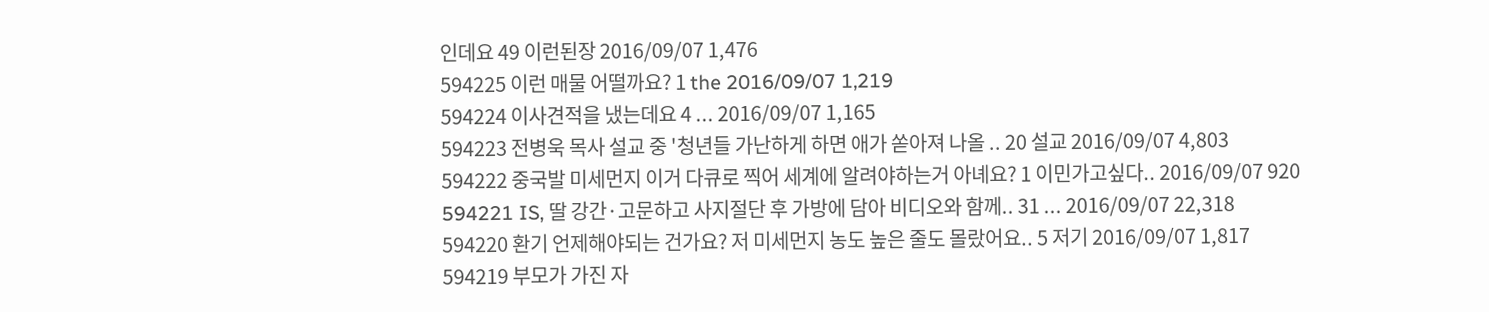인데요 49 이런된장 2016/09/07 1,476
594225 이런 매물 어떨까요? 1 the 2016/09/07 1,219
594224 이사견적을 냈는데요 4 ... 2016/09/07 1,165
594223 전병욱 목사 설교 중 '청년들 가난하게 하면 애가 쏟아져 나올 .. 20 설교 2016/09/07 4,803
594222 중국발 미세먼지 이거 다큐로 찍어 세계에 알려야하는거 아녜요? 1 이민가고싶다.. 2016/09/07 920
594221 IS, 딸 강간·고문하고 사지절단 후 가방에 담아 비디오와 함께.. 31 ... 2016/09/07 22,318
594220 환기 언제해야되는 건가요? 저 미세먼지 농도 높은 줄도 몰랐어요.. 5 저기 2016/09/07 1,817
594219 부모가 가진 자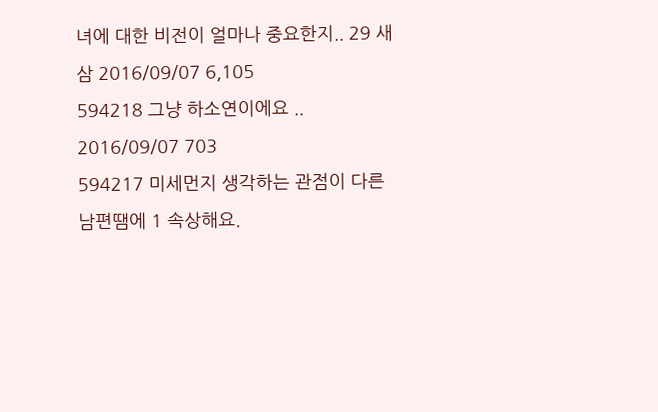녀에 대한 비전이 얼마나 중요한지.. 29 새삼 2016/09/07 6,105
594218 그냥 하소연이에요 .. 2016/09/07 703
594217 미세먼지 생각하는 관점이 다른 남편땜에 1 속상해요.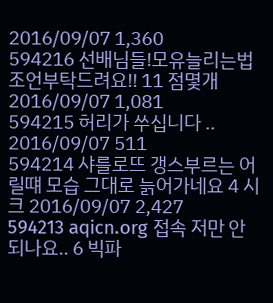2016/09/07 1,360
594216 선배님들!모유늘리는법 조언부탁드려요!! 11 점몇개 2016/09/07 1,081
594215 허리가 쑤십니다 .. 2016/09/07 511
594214 샤를로뜨 갱스부르는 어릴떄 모습 그대로 늙어가네요 4 시크 2016/09/07 2,427
594213 aqicn.org 접속 저만 안되나요.. 6 빅파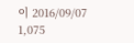이 2016/09/07 1,075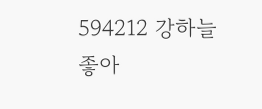594212 강하늘 좋아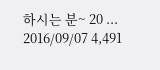하시는 분~ 20 ... 2016/09/07 4,491